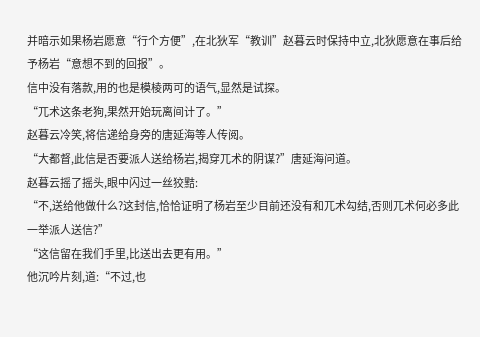并暗示如果杨岩愿意“行个方便”,在北狄军“教训”赵暮云时保持中立,北狄愿意在事后给予杨岩“意想不到的回报”。
信中没有落款,用的也是模棱两可的语气,显然是试探。
“兀术这条老狗,果然开始玩离间计了。”
赵暮云冷笑,将信递给身旁的唐延海等人传阅。
“大都督,此信是否要派人送给杨岩,揭穿兀术的阴谋?”唐延海问道。
赵暮云摇了摇头,眼中闪过一丝狡黠:
“不,送给他做什么?这封信,恰恰证明了杨岩至少目前还没有和兀术勾结,否则兀术何必多此一举派人送信?”
“这信留在我们手里,比送出去更有用。”
他沉吟片刻,道:“不过,也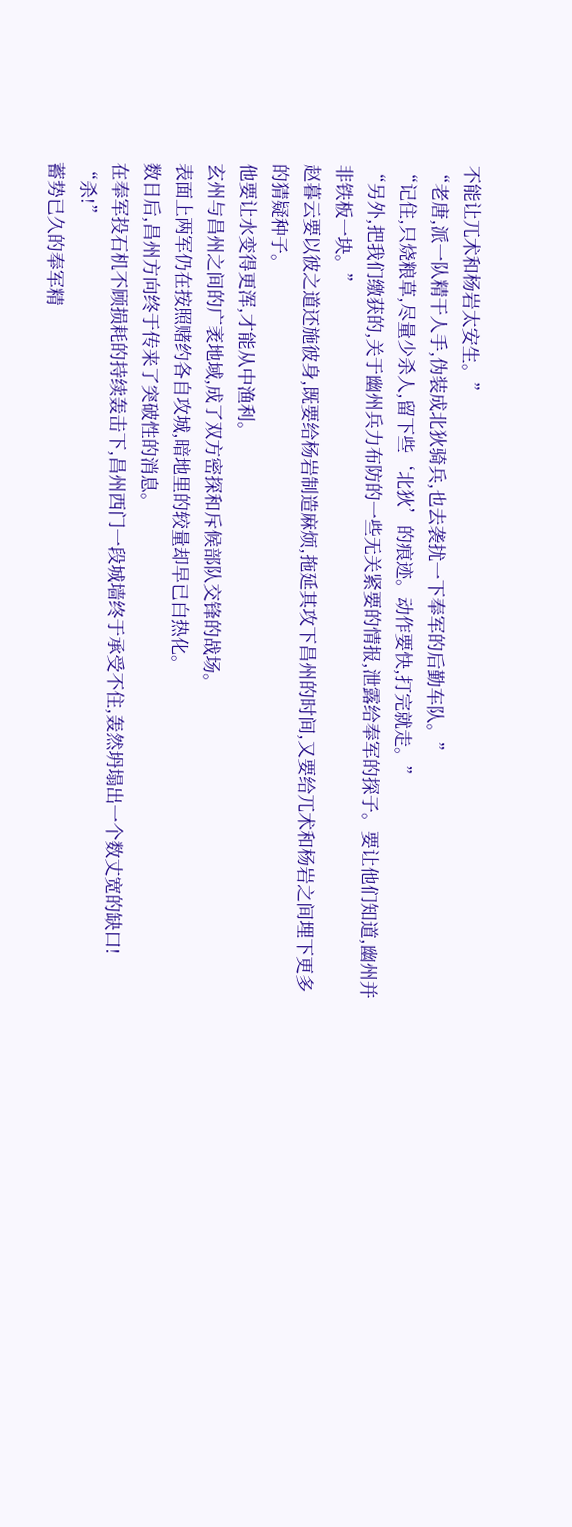不能让兀术和杨岩太安生。”
“老唐,派一队精干人手,伪装成北狄骑兵,也去袭扰一下奉军的后勤车队。”
“记住,只烧粮草,尽量少杀人,留下些‘北狄’的痕迹。动作要快,打完就走。”
“另外,把我们缴获的,关于幽州兵力布防的一些无关紧要的情报,泄露给奉军的探子。要让他们知道,幽州并非铁板一块。”
赵暮云要以彼之道还施彼身,既要给杨岩制造麻烦,拖延其攻下昌州的时间,又要给兀术和杨岩之间埋下更多的猜疑种子。
他要让水变得更浑,才能从中渔利。
玄州与昌州之间的广袤地域,成了双方密探和斥候部队交锋的战场。
表面上两军仍在按照赌约各自攻城,暗地里的较量却早已白热化。
数日后,昌州方向终于传来了突破性的消息。
在奉军投石机不顾损耗的持续轰击下,昌州西门一段城墙终于承受不住,轰然坍塌出一个数丈宽的缺口!
“杀!”
蓄势已久的奉军精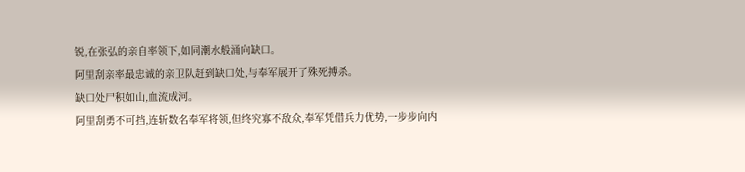锐,在张弘的亲自率领下,如同潮水般涌向缺口。
阿里刮亲率最忠诚的亲卫队赶到缺口处,与奉军展开了殊死搏杀。
缺口处尸积如山,血流成河。
阿里刮勇不可挡,连斩数名奉军将领,但终究寡不敌众,奉军凭借兵力优势,一步步向内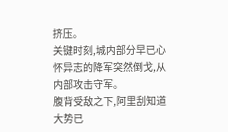挤压。
关键时刻,城内部分早已心怀异志的降军突然倒戈,从内部攻击守军。
腹背受敌之下,阿里刮知道大势已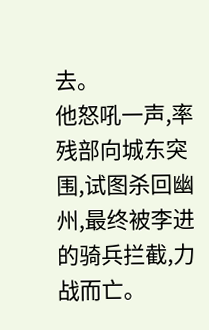去。
他怒吼一声,率残部向城东突围,试图杀回幽州,最终被李进的骑兵拦截,力战而亡。